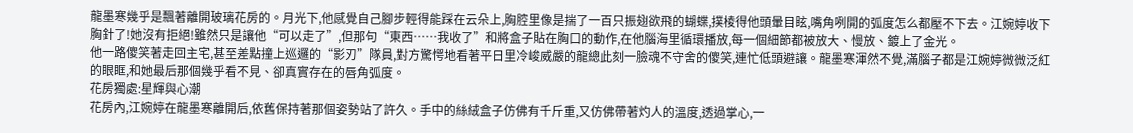龍墨寒幾乎是飄著離開玻璃花房的。月光下,他感覺自己腳步輕得能踩在云朵上,胸腔里像是揣了一百只振翅欲飛的蝴蝶,撲棱得他頭暈目眩,嘴角咧開的弧度怎么都壓不下去。江婉婷收下胸針了!她沒有拒絕!雖然只是讓他“可以走了”,但那句“東西……我收了”和將盒子貼在胸口的動作,在他腦海里循環播放,每一個細節都被放大、慢放、鍍上了金光。
他一路傻笑著走回主宅,甚至差點撞上巡邏的“影刃”隊員,對方驚愕地看著平日里冷峻威嚴的龍總此刻一臉魂不守舍的傻笑,連忙低頭避讓。龍墨寒渾然不覺,滿腦子都是江婉婷微微泛紅的眼眶,和她最后那個幾乎看不見、卻真實存在的唇角弧度。
花房獨處:星輝與心潮
花房內,江婉婷在龍墨寒離開后,依舊保持著那個姿勢站了許久。手中的絲絨盒子仿佛有千斤重,又仿佛帶著灼人的溫度,透過掌心,一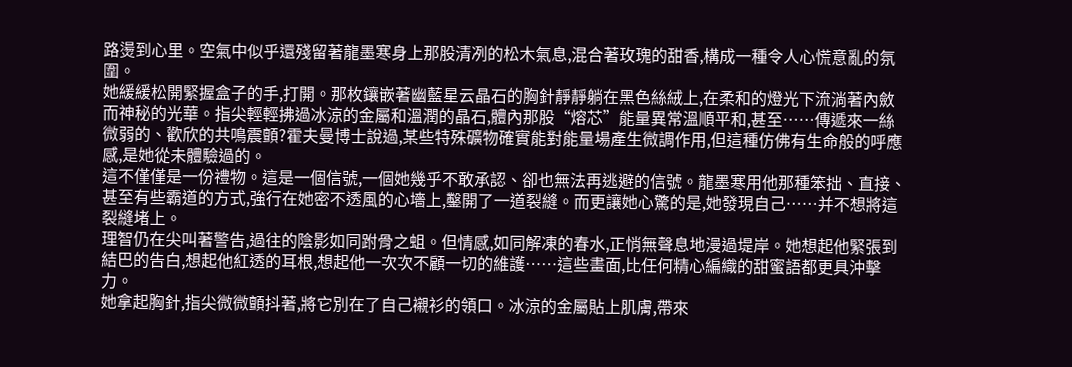路燙到心里。空氣中似乎還殘留著龍墨寒身上那股清冽的松木氣息,混合著玫瑰的甜香,構成一種令人心慌意亂的氛圍。
她緩緩松開緊握盒子的手,打開。那枚鑲嵌著幽藍星云晶石的胸針靜靜躺在黑色絲絨上,在柔和的燈光下流淌著內斂而神秘的光華。指尖輕輕拂過冰涼的金屬和溫潤的晶石,體內那股“熔芯”能量異常溫順平和,甚至……傳遞來一絲微弱的、歡欣的共鳴震顫?霍夫曼博士說過,某些特殊礦物確實能對能量場產生微調作用,但這種仿佛有生命般的呼應感,是她從未體驗過的。
這不僅僅是一份禮物。這是一個信號,一個她幾乎不敢承認、卻也無法再逃避的信號。龍墨寒用他那種笨拙、直接、甚至有些霸道的方式,強行在她密不透風的心墻上,鑿開了一道裂縫。而更讓她心驚的是,她發現自己……并不想將這裂縫堵上。
理智仍在尖叫著警告,過往的陰影如同跗骨之蛆。但情感,如同解凍的春水,正悄無聲息地漫過堤岸。她想起他緊張到結巴的告白,想起他紅透的耳根,想起他一次次不顧一切的維護……這些畫面,比任何精心編織的甜蜜語都更具沖擊力。
她拿起胸針,指尖微微顫抖著,將它別在了自己襯衫的領口。冰涼的金屬貼上肌膚,帶來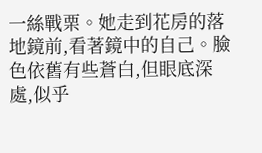一絲戰栗。她走到花房的落地鏡前,看著鏡中的自己。臉色依舊有些蒼白,但眼底深處,似乎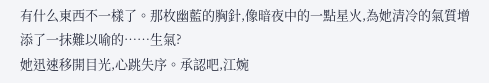有什么東西不一樣了。那枚幽藍的胸針,像暗夜中的一點星火,為她清冷的氣質增添了一抹難以喻的……生氣?
她迅速移開目光,心跳失序。承認吧,江婉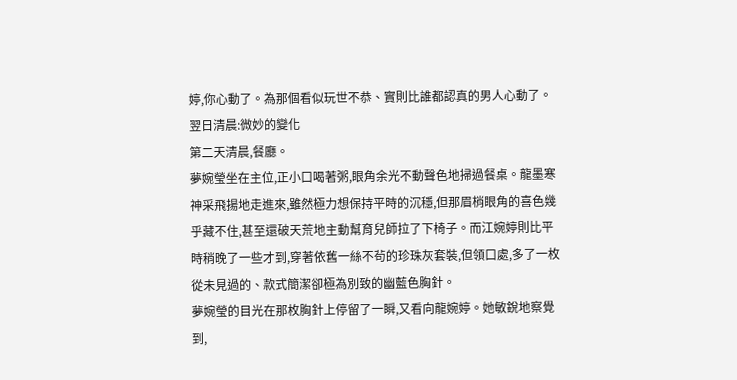婷,你心動了。為那個看似玩世不恭、實則比誰都認真的男人心動了。
翌日清晨:微妙的變化
第二天清晨,餐廳。
夢婉瑩坐在主位,正小口喝著粥,眼角余光不動聲色地掃過餐桌。龍墨寒神采飛揚地走進來,雖然極力想保持平時的沉穩,但那眉梢眼角的喜色幾乎藏不住,甚至還破天荒地主動幫育兒師拉了下椅子。而江婉婷則比平時稍晚了一些才到,穿著依舊一絲不茍的珍珠灰套裝,但領口處,多了一枚從未見過的、款式簡潔卻極為別致的幽藍色胸針。
夢婉瑩的目光在那枚胸針上停留了一瞬,又看向龍婉婷。她敏銳地察覺到,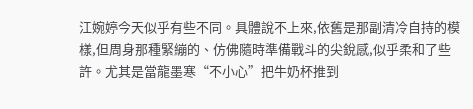江婉婷今天似乎有些不同。具體說不上來,依舊是那副清冷自持的模樣,但周身那種緊繃的、仿佛隨時準備戰斗的尖銳感,似乎柔和了些許。尤其是當龍墨寒“不小心”把牛奶杯推到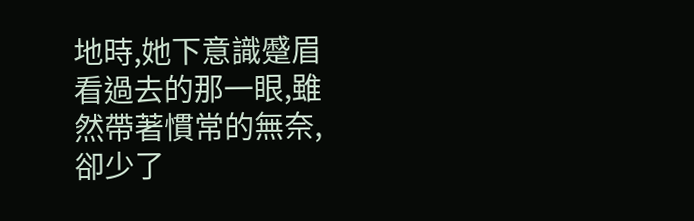地時,她下意識蹙眉看過去的那一眼,雖然帶著慣常的無奈,卻少了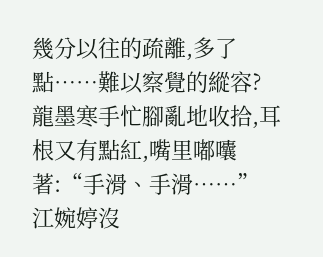幾分以往的疏離,多了點……難以察覺的縱容?
龍墨寒手忙腳亂地收拾,耳根又有點紅,嘴里嘟囔著:“手滑、手滑……”
江婉婷沒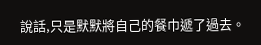說話,只是默默將自己的餐巾遞了過去。